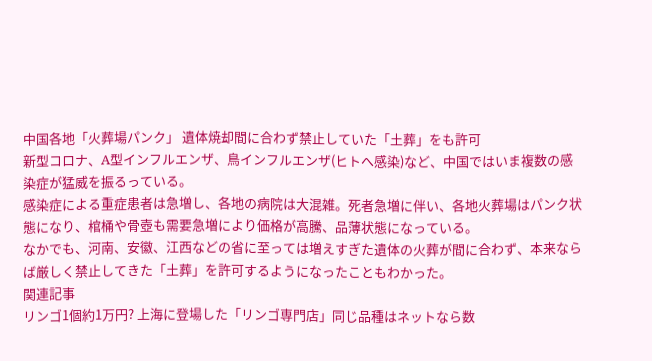中国各地「火葬場パンク」 遺体焼却間に合わず禁止していた「土葬」をも許可
新型コロナ、A型インフルエンザ、鳥インフルエンザ(ヒトへ感染)など、中国ではいま複数の感染症が猛威を振るっている。
感染症による重症患者は急増し、各地の病院は大混雑。死者急増に伴い、各地火葬場はパンク状態になり、棺桶や骨壺も需要急増により価格が高騰、品薄状態になっている。
なかでも、河南、安徽、江西などの省に至っては増えすぎた遺体の火葬が間に合わず、本来ならば厳しく禁止してきた「土葬」を許可するようになったこともわかった。
関連記事
リンゴ1個約1万円? 上海に登場した「リンゴ専門店」同じ品種はネットなら数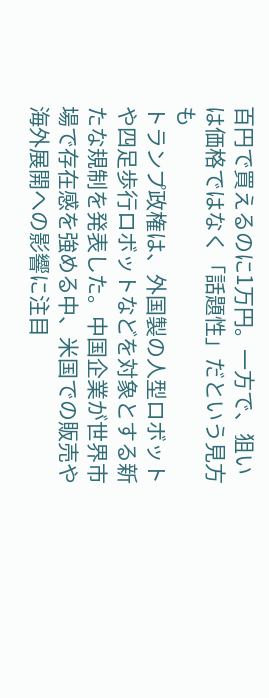百円で買えるのに1万円。一方で、狙いは価格ではなく「話題性」だという見方も
トランプ政権は、外国製の人型ロボットや四足歩行ロボットなどを対象とする新たな規制を発表した。中国企業が世界市場で存在感を強める中、米国での販売や海外展開への影響に注目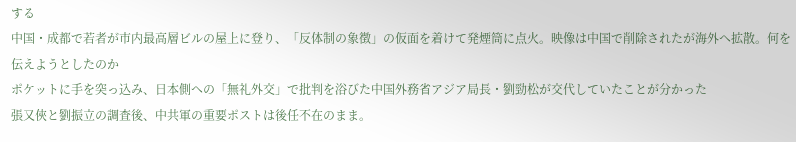する
中国・成都で若者が市内最高層ビルの屋上に登り、「反体制の象徴」の仮面を着けて発煙筒に点火。映像は中国で削除されたが海外へ拡散。何を伝えようとしたのか
ポケットに手を突っ込み、日本側への「無礼外交」で批判を浴びた中国外務省アジア局長・劉勁松が交代していたことが分かった
張又俠と劉振立の調査後、中共軍の重要ポストは後任不在のまま。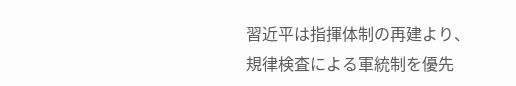習近平は指揮体制の再建より、規律検査による軍統制を優先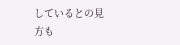しているとの見方も